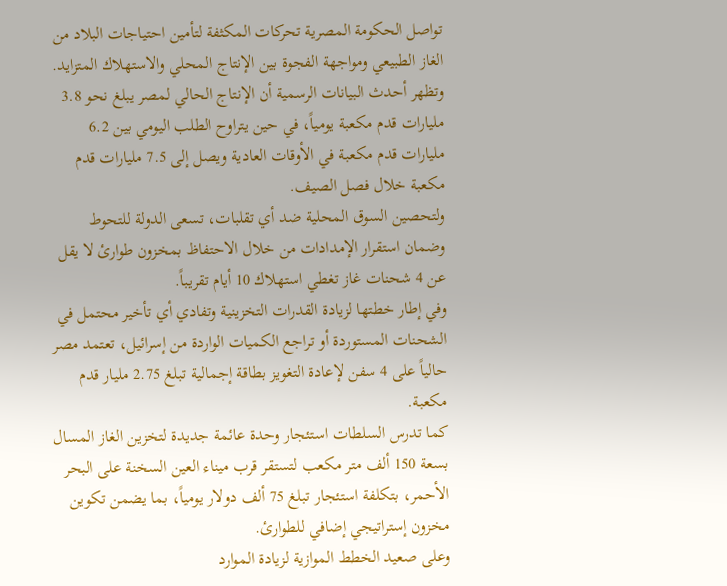تواصل الحكومة المصرية تحركات المكثفة لتأمين احتياجات البلاد من الغاز الطبيعي ومواجهة الفجوة بين الإنتاج المحلي والاستهلاك المتزايد. وتظهر أحدث البيانات الرسمية أن الإنتاج الحالي لمصر يبلغ نحو 3.8 مليارات قدم مكعبة يومياً، في حين يتراوح الطلب اليومي بين 6.2 مليارات قدم مكعبة في الأوقات العادية ويصل إلى 7.5 مليارات قدم مكعبة خلال فصل الصيف.
ولتحصين السوق المحلية ضد أي تقلبات، تسعى الدولة للتحوط وضمان استقرار الإمدادات من خلال الاحتفاظ بمخزون طوارئ لا يقل عن 4 شحنات غاز تغطي استهلاك 10 أيام تقريباً.
وفي إطار خطتها لزيادة القدرات التخزينية وتفادي أي تأخير محتمل في الشحنات المستوردة أو تراجع الكميات الواردة من إسرائيل، تعتمد مصر حالياً على 4 سفن لإعادة التغويز بطاقة إجمالية تبلغ 2.75 مليار قدم مكعبة.
كما تدرس السلطات استئجار وحدة عائمة جديدة لتخزين الغاز المسال بسعة 150 ألف متر مكعب لتستقر قرب ميناء العين السخنة على البحر الأحمر، بتكلفة استئجار تبلغ 75 ألف دولار يومياً، بما يضمن تكوين مخزون إستراتيجي إضافي للطوارئ.
وعلى صعيد الخطط الموازية لزيادة الموارد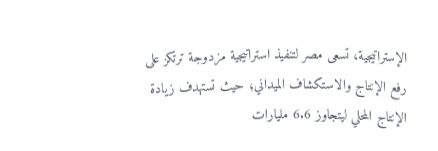الإستراتيجية، تسعى مصر لتنفيذ استراتيجية مزدوجة ترتكز على رفع الإنتاج والاستكشاف الميداني؛ حيث تستهدف زيادة الإنتاج المحلي ليتجاوز 6.6 مليارات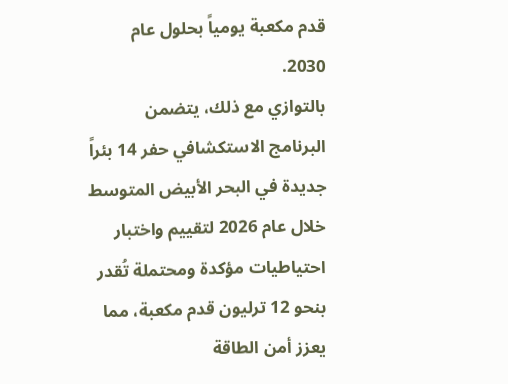قدم مكعبة يومياً بحلول عام 2030.
بالتوازي مع ذلك، يتضمن البرنامج الاستكشافي حفر 14 بئراً جديدة في البحر الأبيض المتوسط خلال عام 2026 لتقييم واختبار احتياطيات مؤكدة ومحتملة تُقدر بنحو 12 ترليون قدم مكعبة، مما يعزز أمن الطاقة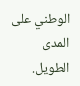الوطني على المدى الطويل.